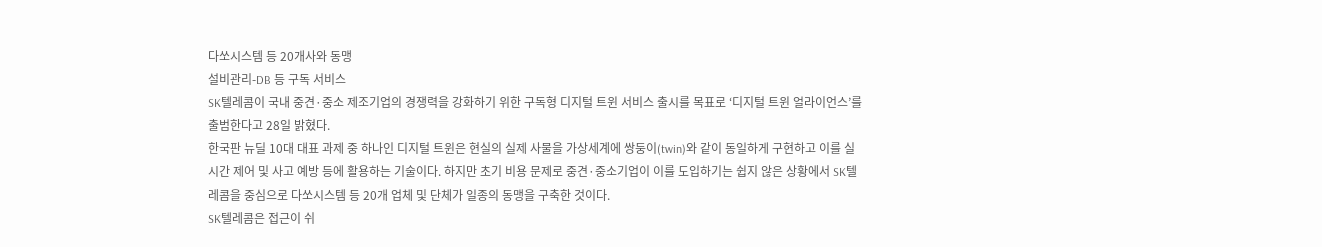다쏘시스템 등 20개사와 동맹
설비관리-DB 등 구독 서비스
SK텔레콤이 국내 중견·중소 제조기업의 경쟁력을 강화하기 위한 구독형 디지털 트윈 서비스 출시를 목표로 ‘디지털 트윈 얼라이언스’를 출범한다고 28일 밝혔다.
한국판 뉴딜 10대 대표 과제 중 하나인 디지털 트윈은 현실의 실제 사물을 가상세계에 쌍둥이(twin)와 같이 동일하게 구현하고 이를 실시간 제어 및 사고 예방 등에 활용하는 기술이다. 하지만 초기 비용 문제로 중견·중소기업이 이를 도입하기는 쉽지 않은 상황에서 SK텔레콤을 중심으로 다쏘시스템 등 20개 업체 및 단체가 일종의 동맹을 구축한 것이다.
SK텔레콤은 접근이 쉬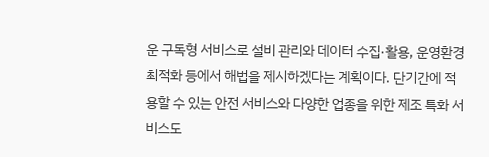운 구독형 서비스로 설비 관리와 데이터 수집·활용, 운영환경 최적화 등에서 해법을 제시하겠다는 계획이다. 단기간에 적용할 수 있는 안전 서비스와 다양한 업종을 위한 제조 특화 서비스도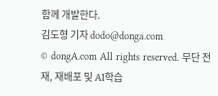함께 개발한다.
김도형 기자 dodo@donga.com
© dongA.com All rights reserved. 무단 전재, 재배포 및 AI학습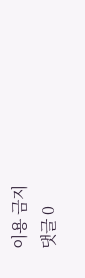이용 금지
댓글 0